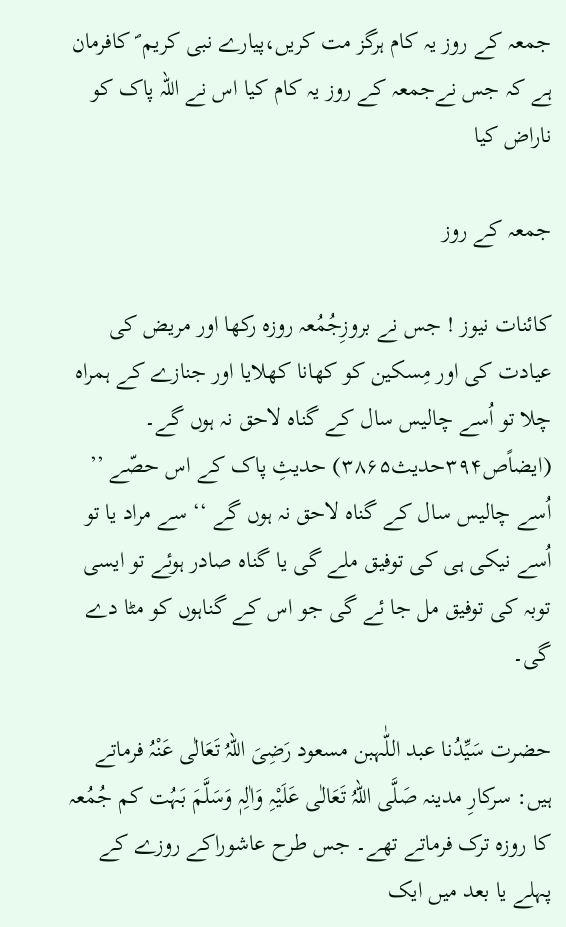جمعہ کے روز یہ کام ہرگز مت کریں،پیارے نبی کریم ؐ کافرمان ہے کہ جس نےجمعہ کے روز یہ کام کیا اس نے اللہ پاک کو ناراض کیا

جمعہ کے روز

کائنات نیوز ! جس نے بروزِجُمُعہ روزہ رکھا اور مریض کی عیادت کی اور مِسکین کو کھانا کھلایا اور جنازے کے ہمراہ چلا تو اُسے چالیس سال کے گناہ لاحق نہ ہوں گے۔ (ایضاًص۳۹۴حدیث۳۸۶۵) حدیثِ پاک کے اس حصّے ’’ اُسے چالیس سال کے گناہ لاحق نہ ہوں گے ‘‘ سے مراد یا تو اُسے نیکی ہی کی توفیق ملے گی یا گناہ صادر ہوئے تو ایسی توبہ کی توفیق مل جا ئے گی جو اس کے گناہوں کو مٹا دے گی۔

حضرت سَیِّدُنا عبد اللّٰہبن مسعود رَضِیَ اللہُ تَعَالٰی عَنْہُ فرماتے ہیں: سرکارِ مدینہ صَلَّی اللہُ تَعَالٰی عَلَیْہِ وَاٰلِہٖ وَسَلَّمَ بَہُت کم جُمُعہ کا روزہ ترک فرماتے تھے۔ جس طرح عاشوراکے روزے کے پہلے یا بعد میں ایک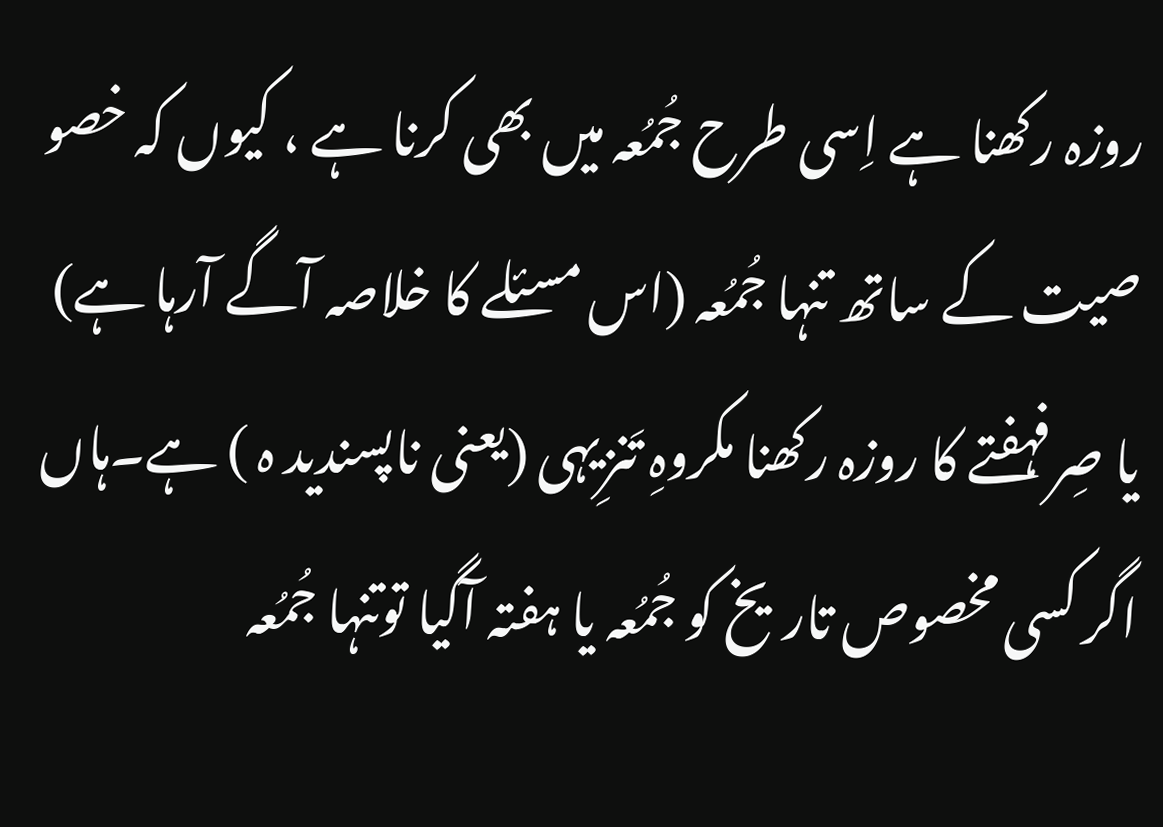روزہ رکھنا ہے اِسی طرح جُمُعہ میں بھی کرنا ہے ، کیوں کہ خصو صیت کے ساتھ تنہا جُمُعہ (اس مسئلے کا خلاصہ آگے آرہا ہے) یا صِرفہفتے کا روزہ رکھنا مکروہِ تَنزِیہی (یعنی ناپسندید ہ ) ہے۔ہاں اگر کسی مخصوص تاریخ کو جُمُعہ یا ہفتہ آگیا توتنہا جُمُعہ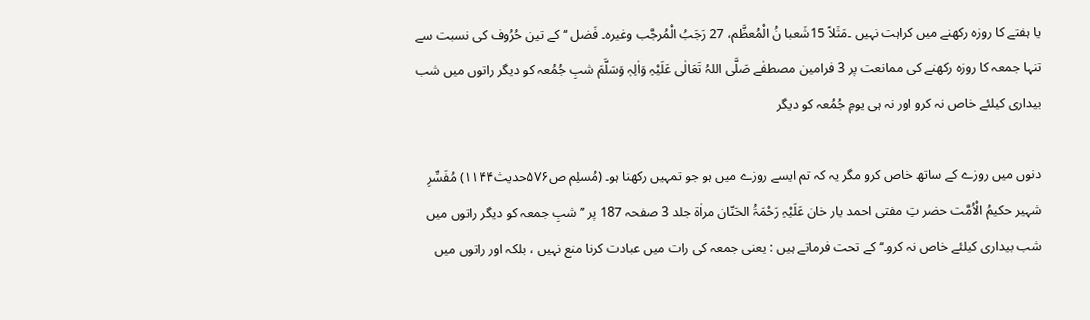یا ہفتے کا روزہ رکھنے میں کراہت نہیں ۔مَثَلاً 15شَعبا نُ الْمُعظَّم، 27 رَجَبُ الْمُرجَّب وغیرہ۔ فَضل ‘‘ کے تین حُرُوف کی نسبت سے تنہا جمعہ کا روزہ رکھنے کی ممانعت پر 3 فرامین مصطفٰے صَلَّی اللہُ تَعَالٰی عَلَیْہِ وَاٰلِہٖ وَسَلَّمَ شبِ جُمُعہ کو دیگر راتوں میں شب بیداری کیلئے خاص نہ کرو اور نہ ہی یومِ جُمُعہ کو دیگر

دنوں میں روزے کے ساتھ خاص کرو مگر یہ کہ تم ایسے روزے میں ہو جو تمہیں رکھنا ہو۔ (مُسلِم ص۵۷۶حدیث۱۱۴۴) مُفَسِّرِ شہیر حکیمُ الْاُمَّت حضر تِ مفتی احمد یار خان عَلَیْہِ رَحْمَۃُ الحَنّان مراٰۃ جلد 3 صفحہ 187 پر ’’ شبِ جمعہ کو دیگر راتوں میں شب بیداری کیلئے خاص نہ کرو۔‘‘ کے تحت فرماتے ہیں : یعنی جمعہ کی رات میں عبادت کرنا منع نہیں ، بلکہ اور راتوں میں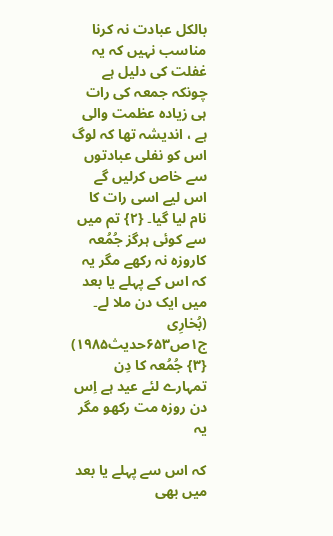بالکل عبادت نہ کرنا مناسب نہیں کہ یہ غفلت کی دلیل ہے چونکہ جمعہ کی رات ہی زیادہ عظمت والی ہے ، اندیشہ تھا کہ لوگ اس کو نفلی عبادتوں سے خاص کرلیں گے اس لیے اسی رات کا نام لیا گیا۔ {۲} تم میں سے کوئی ہرگز جُمُعہ کاروزہ نہ رکھے مگر یہ کہ اس کے پہلے یا بعد میں ایک دن ملا لے۔ (بُخارِی ج۱ص۶۵۳حدیث۱۹۸۵) {۳} جُمُعہ کا دِن تمہارے لئے عید ہے اِس دن روزہ مت رکھو مگر یہ

کہ اس سے پہلے یا بعد میں بھی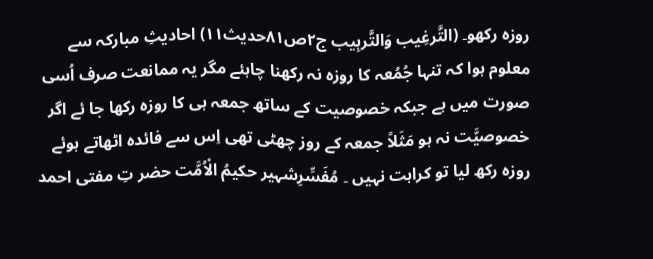روزہ رکھو۔ (التَّرغِیب وَالتَّرہِیب ج۲ص۸۱حدیث۱۱) احادیثِ مبارکہ سے معلوم ہوا کہ تنہا جُمُعہ کا روزہ نہ رکھنا چاہئے مگر یہ ممانعت صرف اُسی صورت میں ہے جبکہ خصوصیت کے ساتھ جمعہ ہی کا روزہ رکھا جا ئے اگر خصوصیَّت نہ ہو مَثَلاً جمعہ کے روز چھٹی تھی اِس سے فائدہ اٹھاتے ہوئے روزہ رکھ لیا تو کراہت نہیں ۔ مُفَسِّرِشہیر حکیمُ الْاُمَّت حضر تِ مفتی احمد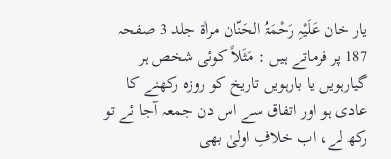یار خان عَلَیْہِ رَحْمَۃُ الحَنّان مراٰۃ جلد 3 صفحہ 187 پر فرماتے ہیں : مَثَلاً کوئی شخص ہر گیارہویں یا بارہویں تاریخ کو روزہ رکھنے کا عادی ہو اور اتفاق سے اس دن جمعہ آجا ئے تو رکھ لے، اب خلافِ اولیٰ بھی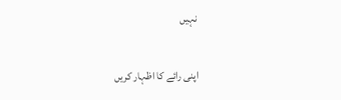نہیں

اپنی رائے کا اظہار کریں